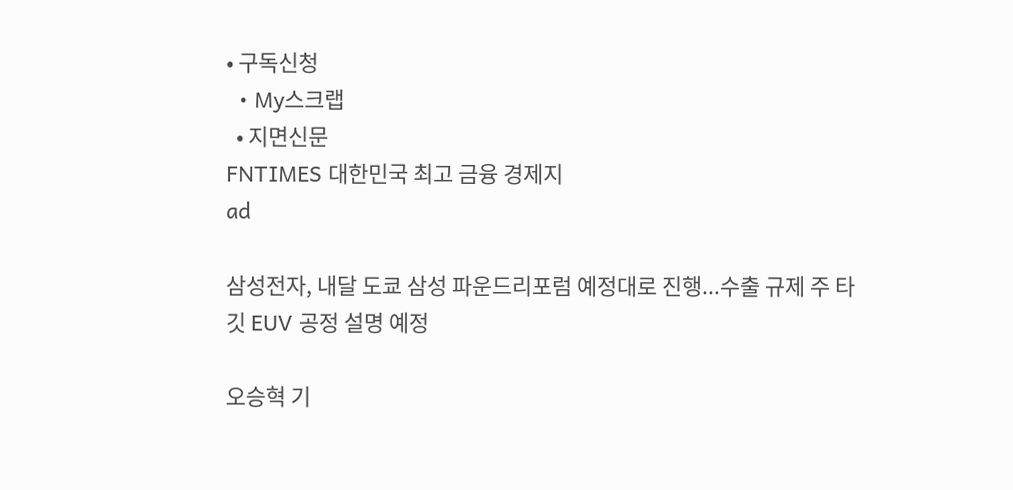• 구독신청
  • My스크랩
  • 지면신문
FNTIMES 대한민국 최고 금융 경제지
ad

삼성전자, 내달 도쿄 삼성 파운드리포럼 예정대로 진행...수출 규제 주 타깃 EUV 공정 설명 예정

오승혁 기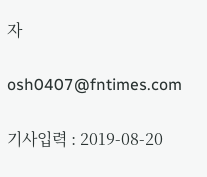자

osh0407@fntimes.com

기사입력 : 2019-08-20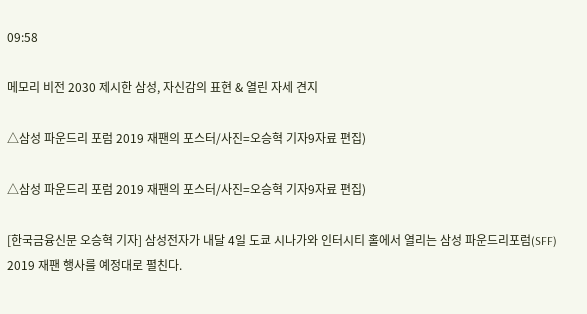09:58

메모리 비전 2030 제시한 삼성, 자신감의 표현 & 열린 자세 견지

△삼성 파운드리 포럼 2019 재팬의 포스터/사진=오승혁 기자9자료 편집)

△삼성 파운드리 포럼 2019 재팬의 포스터/사진=오승혁 기자9자료 편집)

[한국금융신문 오승혁 기자] 삼성전자가 내달 4일 도쿄 시나가와 인터시티 홀에서 열리는 삼성 파운드리포럼(SFF) 2019 재팬 행사를 예정대로 펼친다.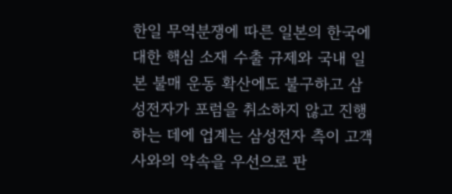한일 무역분쟁에 따른 일본의 한국에 대한 핵심 소재 수출 규제와 국내 일본 불매 운동 확산에도 불구하고 삼성전자가 포럼을 취소하지 않고 진행하는 데에 업계는 삼성전자 측이 고객사와의 약속을 우선으로 판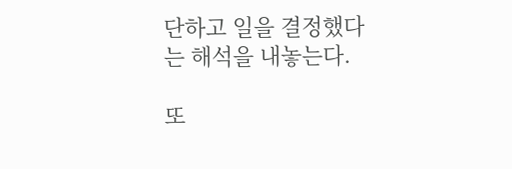단하고 일을 결정했다는 해석을 내놓는다.

또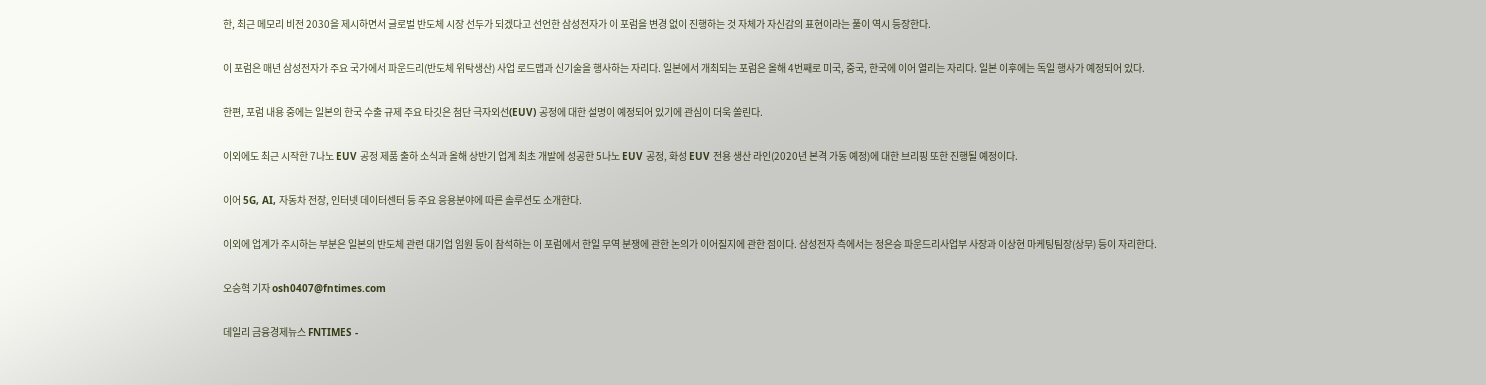한, 최근 메모리 비전 2030을 제시하면서 글로벌 반도체 시장 선두가 되겠다고 선언한 삼성전자가 이 포럼을 변경 없이 진행하는 것 자체가 자신감의 표현이라는 풀이 역시 등장한다.

이 포럼은 매년 삼성전자가 주요 국가에서 파운드리(반도체 위탁생산) 사업 로드맵과 신기술을 행사하는 자리다. 일본에서 개최되는 포럼은 올해 4번째로 미국, 중국, 한국에 이어 열리는 자리다. 일본 이후에는 독일 행사가 예정되어 있다.

한편, 포럼 내용 중에는 일본의 한국 수출 규제 주요 타깃은 첨단 극자외선(EUV) 공정에 대한 설명이 예정되어 있기에 관심이 더욱 쏠린다.

이외에도 최근 시작한 7나노 EUV 공정 제품 출하 소식과 올해 상반기 업계 최초 개발에 성공한 5나노 EUV 공정, 화성 EUV 전용 생산 라인(2020년 본격 가동 예정)에 대한 브리핑 또한 진행될 예정이다.

이어 5G, AI, 자동차 전장, 인터넷 데이터센터 등 주요 응용분야에 따른 솔루션도 소개한다.

이외에 업계가 주시하는 부분은 일본의 반도체 관련 대기업 임원 등이 참석하는 이 포럼에서 한일 무역 분쟁에 관한 논의가 이어질지에 관한 점이다. 삼성전자 측에서는 정은승 파운드리사업부 사장과 이상현 마케팅팀장(상무) 등이 자리한다.

오승혁 기자 osh0407@fntimes.com

데일리 금융경제뉴스 FNTIMES -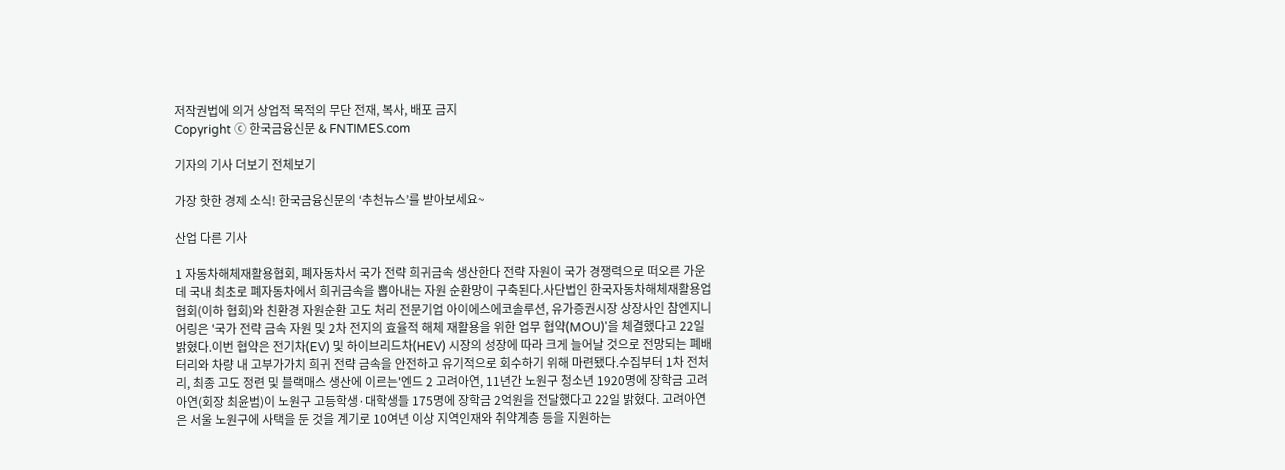저작권법에 의거 상업적 목적의 무단 전재, 복사, 배포 금지
Copyright ⓒ 한국금융신문 & FNTIMES.com

기자의 기사 더보기 전체보기

가장 핫한 경제 소식! 한국금융신문의 ‘추천뉴스’를 받아보세요~

산업 다른 기사

1 자동차해체재활용협회, 폐자동차서 국가 전략 희귀금속 생산한다 전략 자원이 국가 경쟁력으로 떠오른 가운데 국내 최초로 폐자동차에서 희귀금속을 뽑아내는 자원 순환망이 구축된다.사단법인 한국자동차해체재활용업협회(이하 협회)와 친환경 자원순환 고도 처리 전문기업 아이에스에코솔루션, 유가증권시장 상장사인 참엔지니어링은 '국가 전략 금속 자원 및 2차 전지의 효율적 해체 재활용을 위한 업무 협약(MOU)'을 체결했다고 22일 밝혔다.이번 협약은 전기차(EV) 및 하이브리드차(HEV) 시장의 성장에 따라 크게 늘어날 것으로 전망되는 폐배터리와 차량 내 고부가가치 희귀 전략 금속을 안전하고 유기적으로 회수하기 위해 마련됐다.수집부터 1차 전처리, 최종 고도 정련 및 블랙매스 생산에 이르는'엔드 2 고려아연, 11년간 노원구 청소년 1920명에 장학금 고려아연(회장 최윤범)이 노원구 고등학생·대학생들 175명에 장학금 2억원을 전달했다고 22일 밝혔다. 고려아연은 서울 노원구에 사택을 둔 것을 계기로 10여년 이상 지역인재와 취약계층 등을 지원하는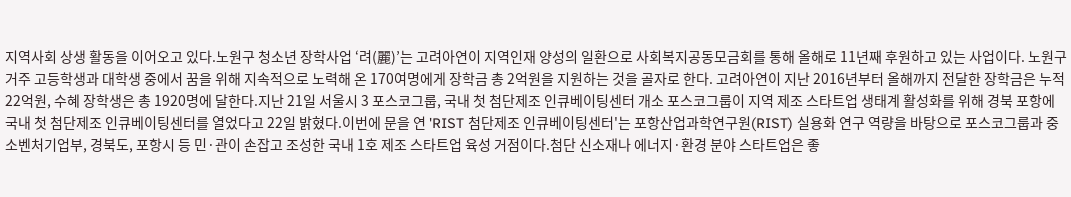지역사회 상생 활동을 이어오고 있다.노원구 청소년 장학사업 ‘려(麗)’는 고려아연이 지역인재 양성의 일환으로 사회복지공동모금회를 통해 올해로 11년째 후원하고 있는 사업이다. 노원구 거주 고등학생과 대학생 중에서 꿈을 위해 지속적으로 노력해 온 170여명에게 장학금 총 2억원을 지원하는 것을 골자로 한다. 고려아연이 지난 2016년부터 올해까지 전달한 장학금은 누적 22억원, 수혜 장학생은 총 1920명에 달한다.지난 21일 서울시 3 포스코그룹, 국내 첫 첨단제조 인큐베이팅센터 개소 포스코그룹이 지역 제조 스타트업 생태계 활성화를 위해 경북 포항에 국내 첫 첨단제조 인큐베이팅센터를 열었다고 22일 밝혔다.이번에 문을 연 'RIST 첨단제조 인큐베이팅센터'는 포항산업과학연구원(RIST) 실용화 연구 역량을 바탕으로 포스코그룹과 중소벤처기업부, 경북도, 포항시 등 민·관이 손잡고 조성한 국내 1호 제조 스타트업 육성 거점이다.첨단 신소재나 에너지·환경 분야 스타트업은 좋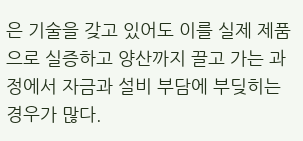은 기술을 갖고 있어도 이를 실제 제품으로 실증하고 양산까지 끌고 가는 과정에서 자금과 설비 부담에 부딪히는 경우가 많다.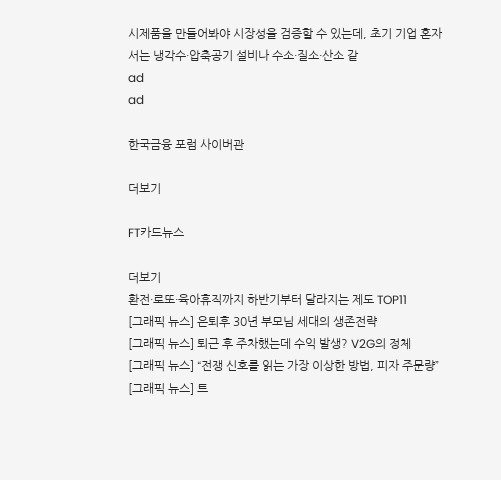시제품을 만들어봐야 시장성을 검증할 수 있는데, 초기 기업 혼자서는 냉각수·압축공기 설비나 수소·질소·산소 같
ad
ad

한국금융 포럼 사이버관

더보기

FT카드뉴스

더보기
환전·로또·육아휴직까지 하반기부터 달라지는 제도 TOP11
[그래픽 뉴스] 은퇴후 30년 부모님 세대의 생존전략
[그래픽 뉴스] 퇴근 후 주차했는데 수익 발생? V2G의 정체
[그래픽 뉴스] “전쟁 신호를 읽는 가장 이상한 방법, 피자 주문량”
[그래픽 뉴스] 트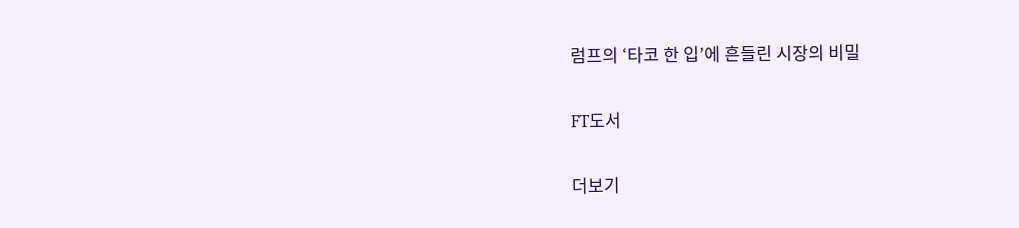럼프의 ‘타코 한 입’에 흔들린 시장의 비밀

FT도서

더보기